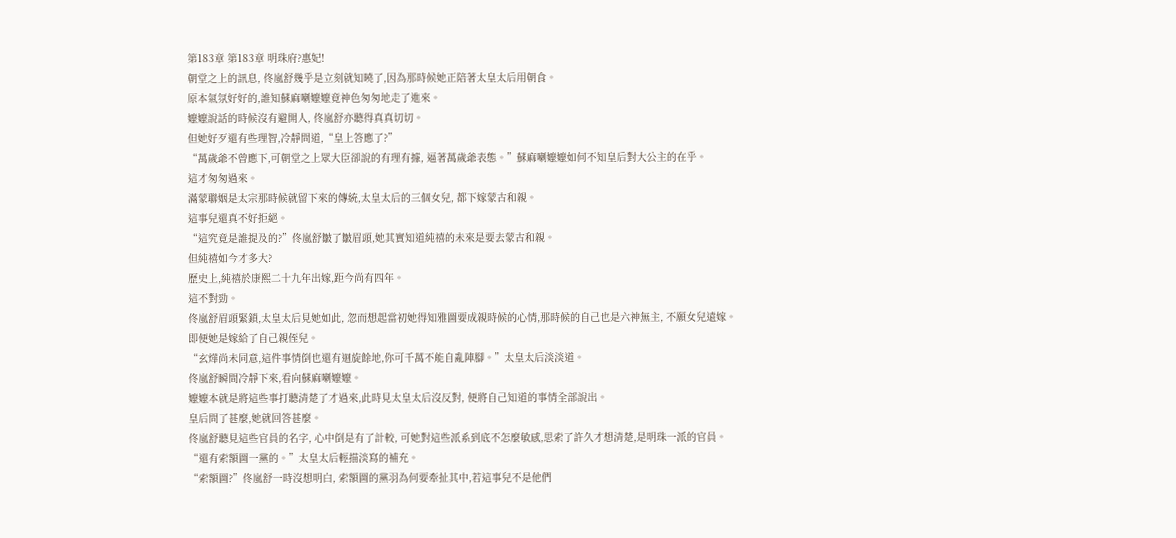第183章 第183章 明珠府?惠妃!
朝堂之上的訊息, 佟嵐舒幾乎是立刻就知曉了,因為那時候她正陪著太皇太后用朝食。
原本氣氛好好的,誰知蘇麻喇嬤嬤竟神色匆匆地走了進來。
嬤嬤說話的時候沒有避開人, 佟嵐舒亦聽得真真切切。
但她好歹還有些理智,冷靜問道,“皇上答應了?”
“萬歲爺不曾應下,可朝堂之上眾大臣卻說的有理有據, 逼著萬歲爺表態。”蘇麻喇嬤嬤如何不知皇后對大公主的在乎。
這才匆匆過來。
滿蒙聯姻是太宗那時候就留下來的傳統,太皇太后的三個女兒, 都下嫁蒙古和親。
這事兒還真不好拒絕。
“這究竟是誰提及的?”佟嵐舒皺了皺眉頭,她其實知道純禧的未來是要去蒙古和親。
但純禧如今才多大?
歷史上,純禧於康熙二十九年出嫁,距今尚有四年。
這不對勁。
佟嵐舒眉頭緊鎖,太皇太后見她如此, 忽而想起當初她得知雅圖要成親時候的心情,那時候的自己也是六神無主, 不願女兒遠嫁。
即便她是嫁給了自己親侄兒。
“玄燁尚未同意,這件事情倒也還有迴旋餘地,你可千萬不能自亂陣腳。”太皇太后淡淡道。
佟嵐舒瞬間冷靜下來,看向蘇麻喇嬤嬤。
嬤嬤本就是將這些事打聽清楚了才過來,此時見太皇太后沒反對, 便將自己知道的事情全部說出。
皇后問了甚麼,她就回答甚麼。
佟嵐舒聽見這些官員的名字, 心中倒是有了計較, 可她對這些派系到底不怎麼敏感,思索了許久才想清楚,是明珠一派的官員。
“還有索額圖一黨的。”太皇太后輕描淡寫的補充。
“索額圖?”佟嵐舒一時沒想明白, 索額圖的黨羽為何要牽扯其中,若這事兒不是他們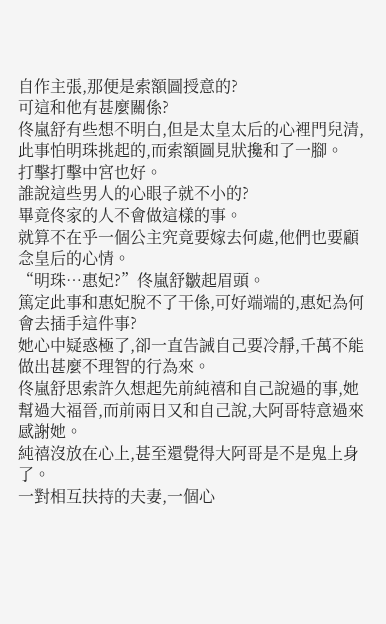自作主張,那便是索額圖授意的?
可這和他有甚麼關係?
佟嵐舒有些想不明白,但是太皇太后的心裡門兒清,此事怕明珠挑起的,而索額圖見狀攙和了一腳。
打擊打擊中宮也好。
誰說這些男人的心眼子就不小的?
畢竟佟家的人不會做這樣的事。
就算不在乎一個公主究竟要嫁去何處,他們也要顧念皇后的心情。
“明珠…惠妃?”佟嵐舒皺起眉頭。
篤定此事和惠妃脫不了干係,可好端端的,惠妃為何會去插手這件事?
她心中疑惑極了,卻一直告誡自己要冷靜,千萬不能做出甚麼不理智的行為來。
佟嵐舒思索許久想起先前純禧和自己說過的事,她幫過大福晉,而前兩日又和自己說,大阿哥特意過來感謝她。
純禧沒放在心上,甚至還覺得大阿哥是不是鬼上身了。
一對相互扶持的夫妻,一個心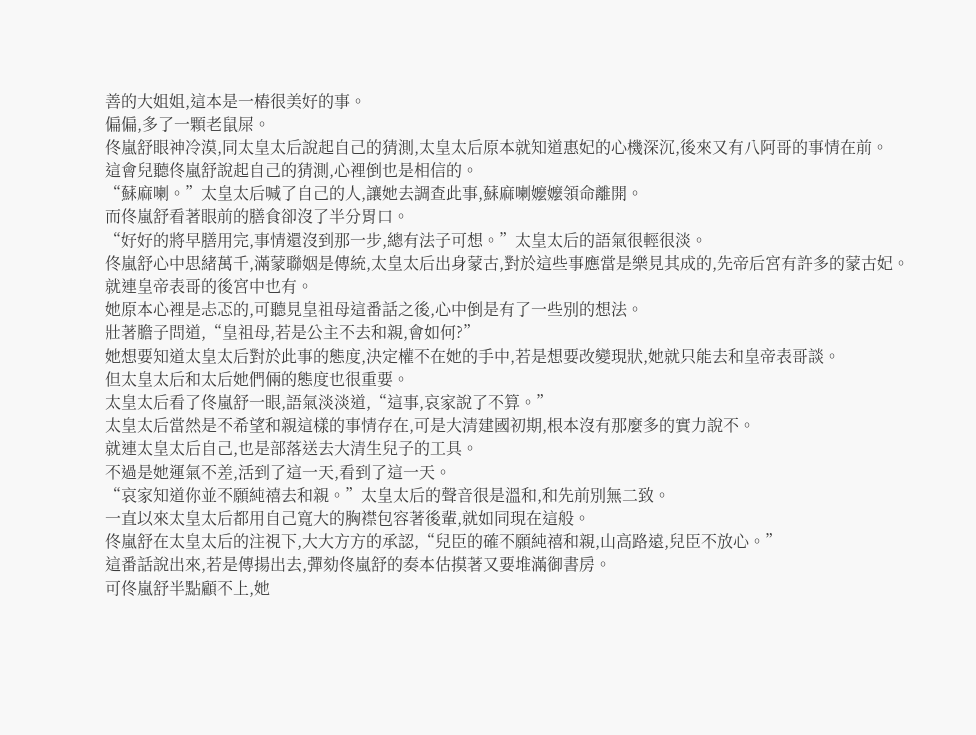善的大姐姐,這本是一樁很美好的事。
偏偏,多了一顆老鼠屎。
佟嵐舒眼神冷漠,同太皇太后說起自己的猜測,太皇太后原本就知道惠妃的心機深沉,後來又有八阿哥的事情在前。
這會兒聽佟嵐舒說起自己的猜測,心裡倒也是相信的。
“蘇麻喇。”太皇太后喊了自己的人,讓她去調查此事,蘇麻喇嬤嬤領命離開。
而佟嵐舒看著眼前的膳食卻沒了半分胃口。
“好好的將早膳用完,事情還沒到那一步,總有法子可想。”太皇太后的語氣很輕很淡。
佟嵐舒心中思緒萬千,滿蒙聯姻是傳統,太皇太后出身蒙古,對於這些事應當是樂見其成的,先帝后宮有許多的蒙古妃。
就連皇帝表哥的後宮中也有。
她原本心裡是忐忑的,可聽見皇祖母這番話之後,心中倒是有了一些別的想法。
壯著膽子問道,“皇祖母,若是公主不去和親,會如何?”
她想要知道太皇太后對於此事的態度,決定權不在她的手中,若是想要改變現狀,她就只能去和皇帝表哥談。
但太皇太后和太后她們倆的態度也很重要。
太皇太后看了佟嵐舒一眼,語氣淡淡道,“這事,哀家說了不算。”
太皇太后當然是不希望和親這樣的事情存在,可是大清建國初期,根本沒有那麼多的實力說不。
就連太皇太后自己,也是部落送去大清生兒子的工具。
不過是她運氣不差,活到了這一天,看到了這一天。
“哀家知道你並不願純禧去和親。”太皇太后的聲音很是溫和,和先前別無二致。
一直以來太皇太后都用自己寬大的胸襟包容著後輩,就如同現在這般。
佟嵐舒在太皇太后的注視下,大大方方的承認,“兒臣的確不願純禧和親,山高路遠,兒臣不放心。”
這番話說出來,若是傳揚出去,彈劾佟嵐舒的奏本估摸著又要堆滿御書房。
可佟嵐舒半點顧不上,她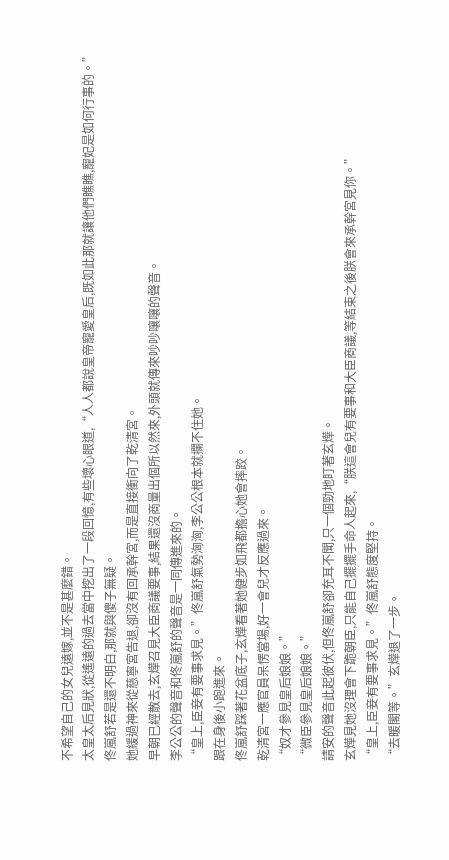不希望自己的女兒遠嫁,並不是甚麼錯。
太皇太后見狀,從遙遠的過去當中挖出了一段回憶,有些壞心眼道,“人人都說皇帝寵愛皇后,既如此那就讓他們瞧瞧,寵妃是如何行事的。”
佟嵐舒若是還不明白,那就與傻子無疑。
她緩過神來從慈寧宮告退,卻沒有回承幹宮,而是直接衝向了乾清宮。
早朝已經散去,玄燁召見大臣商議要事,結果還沒商量出個所以然來,外頭就傳來吵吵嚷嚷的聲音。
李公公的聲音和佟嵐舒的聲音是一同傳進來的。
“皇上,臣妾有要事求見。”佟嵐舒氣勢洶洶,李公公根本就攔不住她。
跟在身後小跑進來。
佟嵐舒踩著花盆底子,玄燁看著她健步如飛都擔心她會摔跤。
乾清宮一應官員呆愣當場,好一會兒才反應過來。
“奴才參見皇后娘娘。”
“微臣參見皇后娘娘。”
請安的聲音此起彼伏,但佟嵐舒卻充耳不聞,只一個勁地盯著玄燁。
玄燁見她沒理會下跪朝臣,只能自己擺擺手命人起來,“朕這會兒有要事和大臣商議,等結束之後朕會來承幹宮見你。”
“皇上,臣妾有要事求見。”佟嵐舒態度堅持。
“去暖閣等。”玄燁退了一步。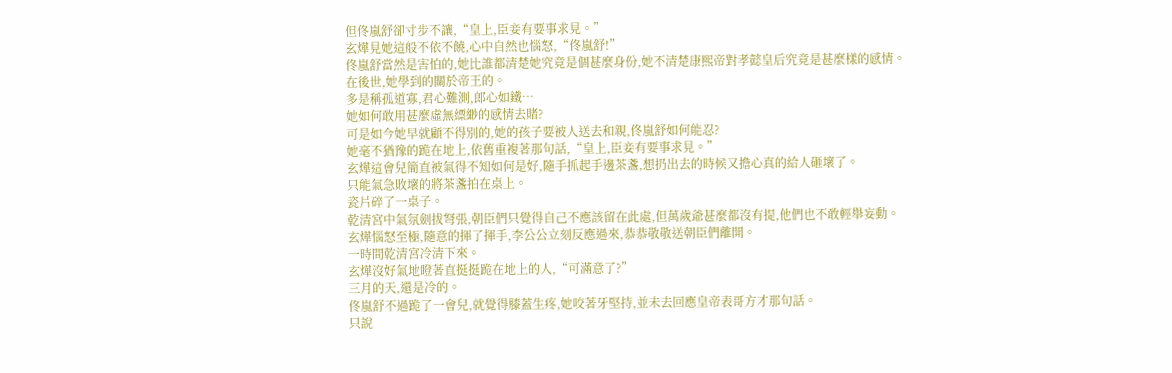但佟嵐舒卻寸步不讓,“皇上,臣妾有要事求見。”
玄燁見她這般不依不饒,心中自然也惱怒,“佟嵐舒!”
佟嵐舒當然是害怕的,她比誰都清楚她究竟是個甚麼身份,她不清楚康熙帝對孝懿皇后究竟是甚麼樣的感情。
在後世,她學到的關於帝王的。
多是稱孤道寡,君心難測,郎心如鐵…
她如何敢用甚麼虛無縹緲的感情去賭?
可是如今她早就顧不得別的,她的孩子要被人送去和親,佟嵐舒如何能忍?
她毫不猶豫的跪在地上,依舊重複著那句話,“皇上,臣妾有要事求見。”
玄燁這會兒簡直被氣得不知如何是好,隨手抓起手邊茶盞,想扔出去的時候又擔心真的給人砸壞了。
只能氣急敗壞的將茶盞拍在桌上。
瓷片碎了一桌子。
乾清宮中氣氛劍拔弩張,朝臣們只覺得自己不應該留在此處,但萬歲爺甚麼都沒有提,他們也不敢輕舉妄動。
玄燁惱怒至極,隨意的揮了揮手,李公公立刻反應過來,恭恭敬敬送朝臣們離開。
一時間乾清宮冷清下來。
玄燁沒好氣地瞪著直挺挺跪在地上的人,“可滿意了?”
三月的天,還是冷的。
佟嵐舒不過跪了一會兒,就覺得膝蓋生疼,她咬著牙堅持,並未去回應皇帝表哥方才那句話。
只說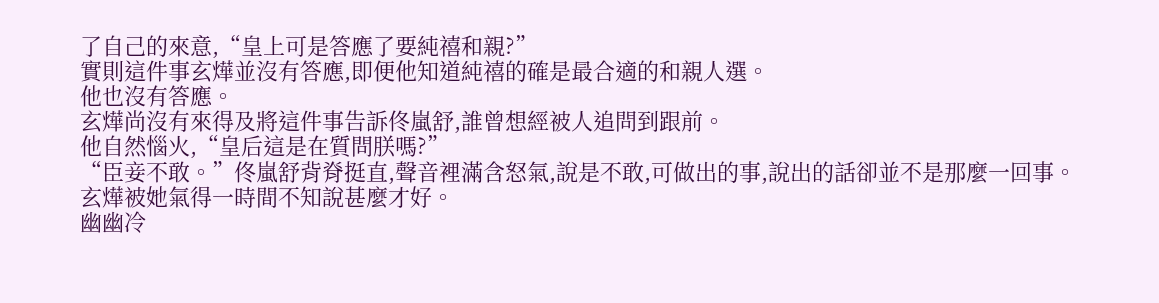了自己的來意,“皇上可是答應了要純禧和親?”
實則這件事玄燁並沒有答應,即便他知道純禧的確是最合適的和親人選。
他也沒有答應。
玄燁尚沒有來得及將這件事告訴佟嵐舒,誰曾想經被人追問到跟前。
他自然惱火,“皇后這是在質問朕嗎?”
“臣妾不敢。”佟嵐舒背脊挺直,聲音裡滿含怒氣,說是不敢,可做出的事,說出的話卻並不是那麼一回事。
玄燁被她氣得一時間不知說甚麼才好。
幽幽冷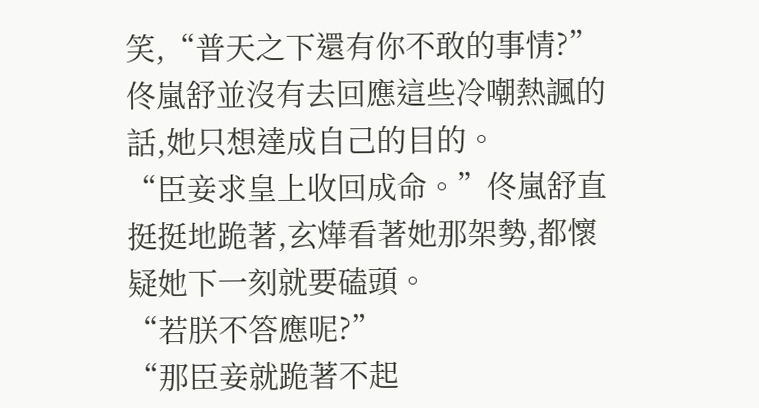笑,“普天之下還有你不敢的事情?”
佟嵐舒並沒有去回應這些冷嘲熱諷的話,她只想達成自己的目的。
“臣妾求皇上收回成命。”佟嵐舒直挺挺地跪著,玄燁看著她那架勢,都懷疑她下一刻就要磕頭。
“若朕不答應呢?”
“那臣妾就跪著不起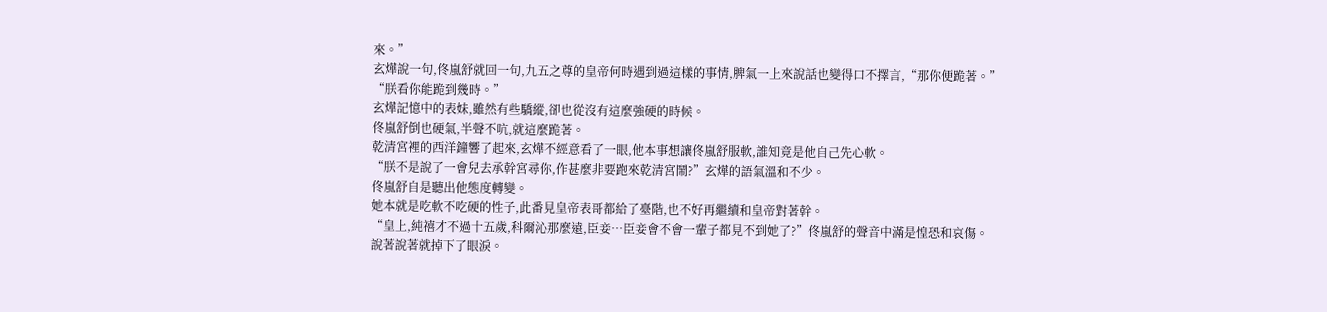來。”
玄燁說一句,佟嵐舒就回一句,九五之尊的皇帝何時遇到過這樣的事情,脾氣一上來說話也變得口不擇言,“那你便跪著。”
“朕看你能跪到幾時。”
玄燁記憶中的表妹,雖然有些驕縱,卻也從沒有這麼強硬的時候。
佟嵐舒倒也硬氣,半聲不吭,就這麼跪著。
乾清宮裡的西洋鐘響了起來,玄燁不經意看了一眼,他本事想讓佟嵐舒服軟,誰知竟是他自己先心軟。
“朕不是說了一會兒去承幹宮尋你,作甚麼非要跑來乾清宮鬧?”玄燁的語氣溫和不少。
佟嵐舒自是聽出他態度轉變。
她本就是吃軟不吃硬的性子,此番見皇帝表哥都給了臺階,也不好再繼續和皇帝對著幹。
“皇上,純禧才不過十五歲,科爾沁那麼遠,臣妾…臣妾會不會一輩子都見不到她了?”佟嵐舒的聲音中滿是惶恐和哀傷。
說著說著就掉下了眼淚。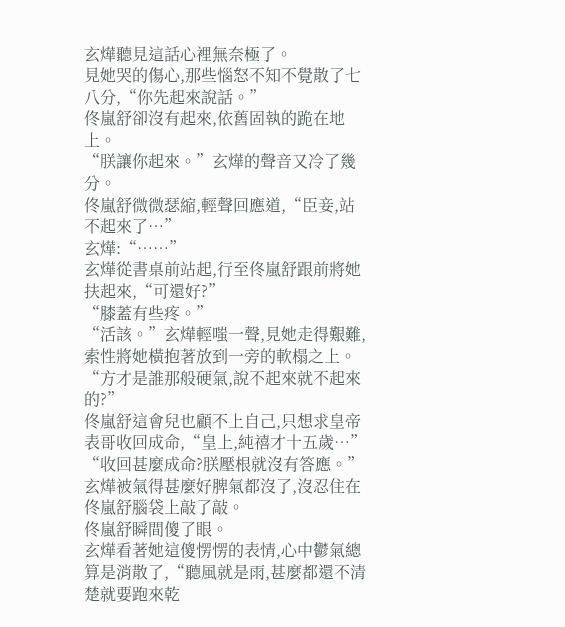玄燁聽見這話心裡無奈極了。
見她哭的傷心,那些惱怒不知不覺散了七八分,“你先起來說話。”
佟嵐舒卻沒有起來,依舊固執的跪在地上。
“朕讓你起來。”玄燁的聲音又冷了幾分。
佟嵐舒微微瑟縮,輕聲回應道,“臣妾,站不起來了…”
玄燁:“……”
玄燁從書桌前站起,行至佟嵐舒跟前將她扶起來,“可還好?”
“膝蓋有些疼。”
“活該。”玄燁輕嗤一聲,見她走得艱難,索性將她橫抱著放到一旁的軟榻之上。
“方才是誰那般硬氣,說不起來就不起來的?”
佟嵐舒這會兒也顧不上自己,只想求皇帝表哥收回成命,“皇上,純禧才十五歲…”
“收回甚麼成命?朕壓根就沒有答應。”玄燁被氣得甚麼好脾氣都沒了,沒忍住在佟嵐舒腦袋上敲了敲。
佟嵐舒瞬間傻了眼。
玄燁看著她這傻愣愣的表情,心中鬱氣總算是消散了,“聽風就是雨,甚麼都還不清楚就要跑來乾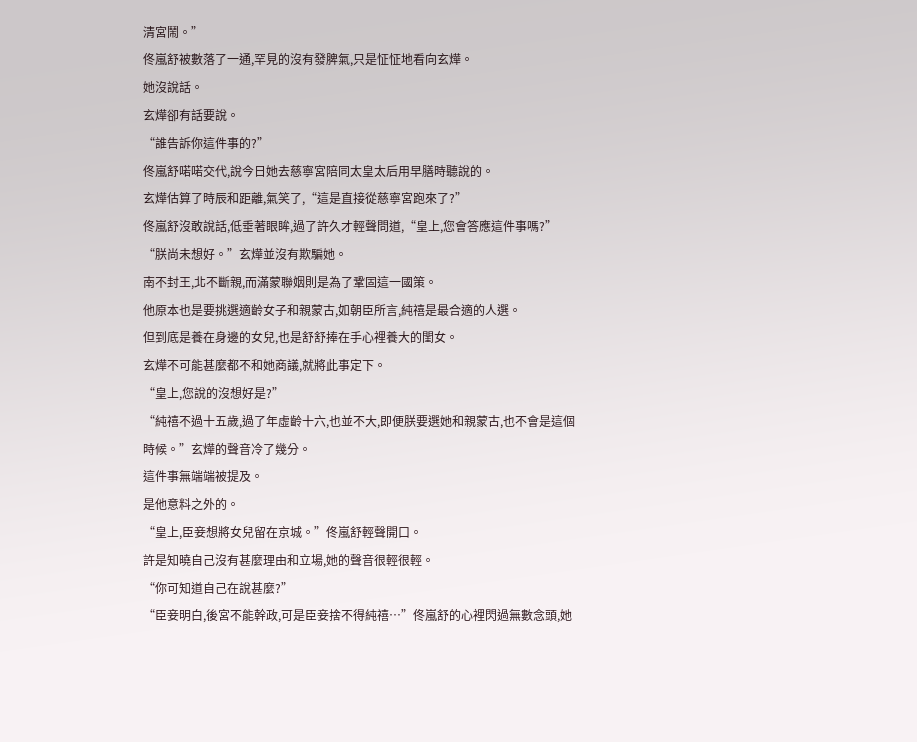清宮鬧。”
佟嵐舒被數落了一通,罕見的沒有發脾氣,只是怔怔地看向玄燁。
她沒說話。
玄燁卻有話要說。
“誰告訴你這件事的?”
佟嵐舒喏喏交代,說今日她去慈寧宮陪同太皇太后用早膳時聽說的。
玄燁估算了時辰和距離,氣笑了,“這是直接從慈寧宮跑來了?”
佟嵐舒沒敢說話,低垂著眼眸,過了許久才輕聲問道,“皇上,您會答應這件事嗎?”
“朕尚未想好。”玄燁並沒有欺騙她。
南不封王,北不斷親,而滿蒙聯姻則是為了鞏固這一國策。
他原本也是要挑選適齡女子和親蒙古,如朝臣所言,純禧是最合適的人選。
但到底是養在身邊的女兒,也是舒舒捧在手心裡養大的閨女。
玄燁不可能甚麼都不和她商議,就將此事定下。
“皇上,您說的沒想好是?”
“純禧不過十五歲,過了年虛齡十六,也並不大,即便朕要選她和親蒙古,也不會是這個時候。”玄燁的聲音冷了幾分。
這件事無端端被提及。
是他意料之外的。
“皇上,臣妾想將女兒留在京城。”佟嵐舒輕聲開口。
許是知曉自己沒有甚麼理由和立場,她的聲音很輕很輕。
“你可知道自己在說甚麼?”
“臣妾明白,後宮不能幹政,可是臣妾捨不得純禧…”佟嵐舒的心裡閃過無數念頭,她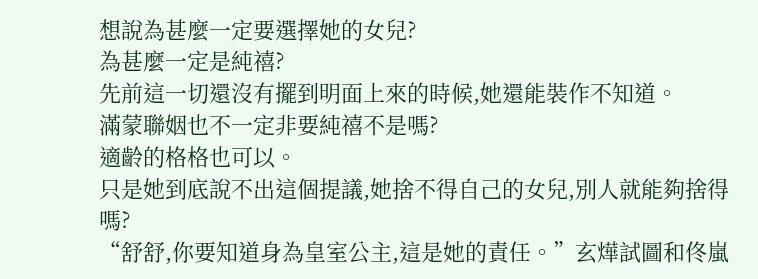想說為甚麼一定要選擇她的女兒?
為甚麼一定是純禧?
先前這一切還沒有擺到明面上來的時候,她還能裝作不知道。
滿蒙聯姻也不一定非要純禧不是嗎?
適齡的格格也可以。
只是她到底說不出這個提議,她捨不得自己的女兒,別人就能夠捨得嗎?
“舒舒,你要知道身為皇室公主,這是她的責任。”玄燁試圖和佟嵐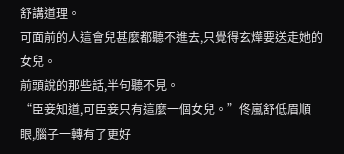舒講道理。
可面前的人這會兒甚麼都聽不進去,只覺得玄燁要送走她的女兒。
前頭說的那些話,半句聽不見。
“臣妾知道,可臣妾只有這麼一個女兒。”佟嵐舒低眉順眼,腦子一轉有了更好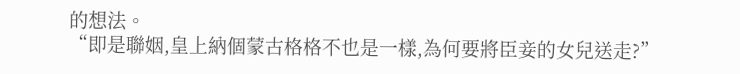的想法。
“即是聯姻,皇上納個蒙古格格不也是一樣,為何要將臣妾的女兒送走?”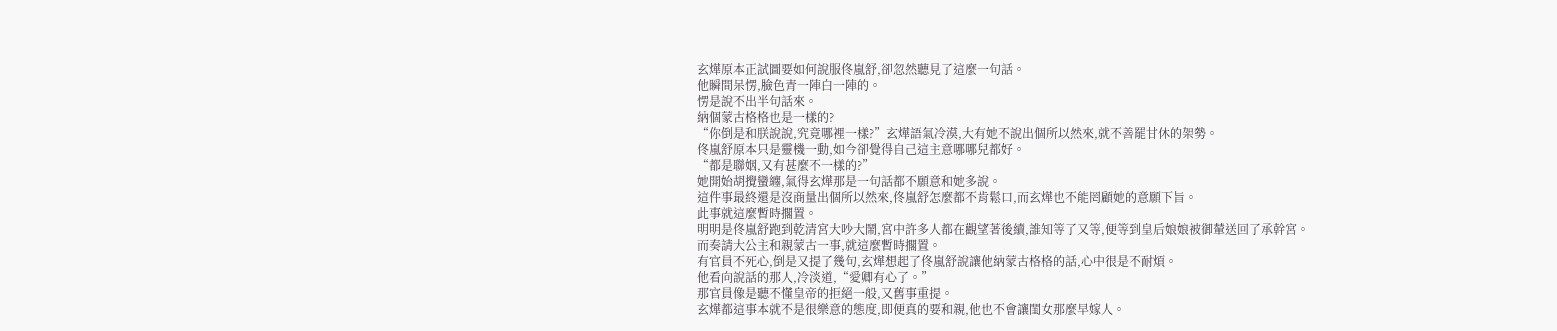玄燁原本正試圖要如何說服佟嵐舒,卻忽然聽見了這麼一句話。
他瞬間呆愣,臉色青一陣白一陣的。
愣是說不出半句話來。
納個蒙古格格也是一樣的?
“你倒是和朕說說,究竟哪裡一樣?”玄燁語氣冷漠,大有她不說出個所以然來,就不善罷甘休的架勢。
佟嵐舒原本只是靈機一動,如今卻覺得自己這主意哪哪兒都好。
“都是聯姻,又有甚麼不一樣的?”
她開始胡攪蠻纏,氣得玄燁那是一句話都不願意和她多說。
這件事最終還是沒商量出個所以然來,佟嵐舒怎麼都不肯鬆口,而玄燁也不能罔顧她的意願下旨。
此事就這麼暫時擱置。
明明是佟嵐舒跑到乾清宮大吵大鬧,宮中許多人都在觀望著後續,誰知等了又等,便等到皇后娘娘被御輦送回了承幹宮。
而奏請大公主和親蒙古一事,就這麼暫時擱置。
有官員不死心,倒是又提了幾句,玄燁想起了佟嵐舒說讓他納蒙古格格的話,心中很是不耐煩。
他看向說話的那人,冷淡道,“愛卿有心了。”
那官員像是聽不懂皇帝的拒絕一般,又舊事重提。
玄燁都這事本就不是很樂意的態度,即便真的要和親,他也不會讓閨女那麼早嫁人。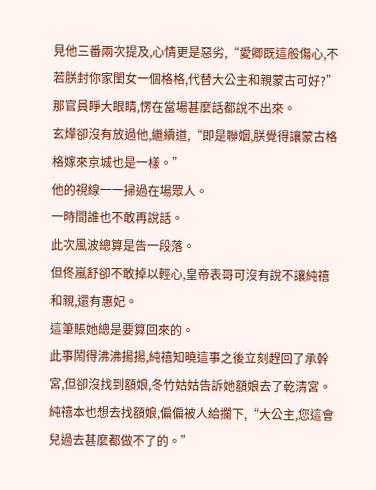見他三番兩次提及,心情更是惡劣,“愛卿既這般傷心,不若朕封你家閨女一個格格,代替大公主和親蒙古可好?”
那官員睜大眼睛,愣在當場甚麼話都說不出來。
玄燁卻沒有放過他,繼續道,“即是聯姻,朕覺得讓蒙古格格嫁來京城也是一樣。”
他的視線一一掃過在場眾人。
一時間誰也不敢再說話。
此次風波總算是告一段落。
但佟嵐舒卻不敢掉以輕心,皇帝表哥可沒有說不讓純禧和親,還有惠妃。
這筆賬她總是要算回來的。
此事鬧得沸沸揚揚,純禧知曉這事之後立刻趕回了承幹宮,但卻沒找到額娘,冬竹姑姑告訴她額娘去了乾清宮。
純禧本也想去找額娘,偏偏被人給攔下,“大公主,您這會兒過去甚麼都做不了的。”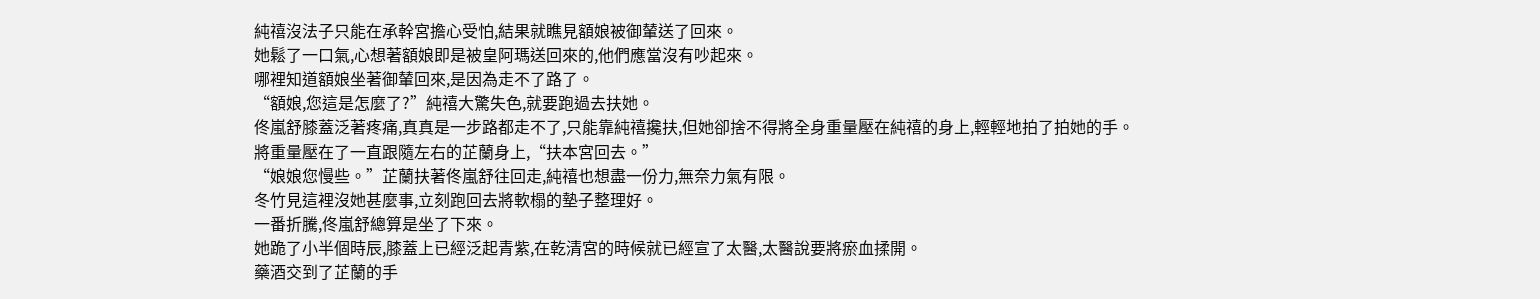純禧沒法子只能在承幹宮擔心受怕,結果就瞧見額娘被御輦送了回來。
她鬆了一口氣,心想著額娘即是被皇阿瑪送回來的,他們應當沒有吵起來。
哪裡知道額娘坐著御輦回來,是因為走不了路了。
“額娘,您這是怎麼了?”純禧大驚失色,就要跑過去扶她。
佟嵐舒膝蓋泛著疼痛,真真是一步路都走不了,只能靠純禧攙扶,但她卻捨不得將全身重量壓在純禧的身上,輕輕地拍了拍她的手。
將重量壓在了一直跟隨左右的芷蘭身上,“扶本宮回去。”
“娘娘您慢些。”芷蘭扶著佟嵐舒往回走,純禧也想盡一份力,無奈力氣有限。
冬竹見這裡沒她甚麼事,立刻跑回去將軟榻的墊子整理好。
一番折騰,佟嵐舒總算是坐了下來。
她跪了小半個時辰,膝蓋上已經泛起青紫,在乾清宮的時候就已經宣了太醫,太醫說要將瘀血揉開。
藥酒交到了芷蘭的手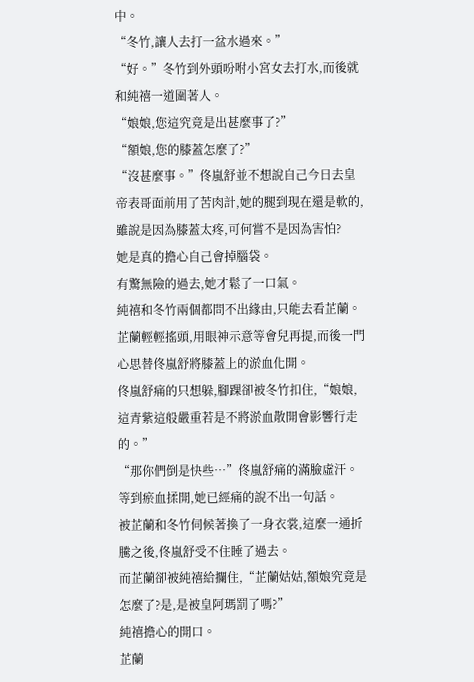中。
“冬竹,讓人去打一盆水過來。”
“好。”冬竹到外頭吩咐小宮女去打水,而後就和純禧一道圍著人。
“娘娘,您這究竟是出甚麼事了?”
“額娘,您的膝蓋怎麼了?”
“沒甚麼事。”佟嵐舒並不想說自己今日去皇帝表哥面前用了苦肉計,她的腿到現在還是軟的,雖說是因為膝蓋太疼,可何嘗不是因為害怕?
她是真的擔心自己會掉腦袋。
有驚無險的過去,她才鬆了一口氣。
純禧和冬竹兩個都問不出緣由,只能去看芷蘭。
芷蘭輕輕搖頭,用眼神示意等會兒再提,而後一門心思替佟嵐舒將膝蓋上的淤血化開。
佟嵐舒痛的只想躲,腳踝卻被冬竹扣住,“娘娘,這青紫這般嚴重若是不將淤血散開會影響行走的。”
“那你們倒是快些…”佟嵐舒痛的滿臉虛汗。
等到瘀血揉開,她已經痛的說不出一句話。
被芷蘭和冬竹伺候著換了一身衣裳,這麼一通折騰之後,佟嵐舒受不住睡了過去。
而芷蘭卻被純禧給攔住,“芷蘭姑姑,額娘究竟是怎麼了?是,是被皇阿瑪罰了嗎?”
純禧擔心的開口。
芷蘭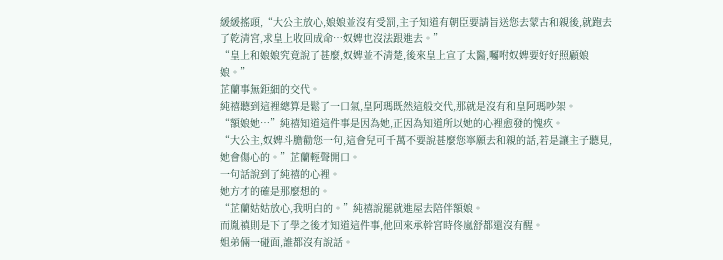緩緩搖頭,“大公主放心,娘娘並沒有受罰,主子知道有朝臣要請旨送您去蒙古和親後,就跑去了乾清宮,求皇上收回成命…奴婢也沒法跟進去。”
“皇上和娘娘究竟說了甚麼,奴婢並不清楚,後來皇上宣了太醫,囑咐奴婢要好好照顧娘娘。”
芷蘭事無鉅細的交代。
純禧聽到這裡總算是鬆了一口氣,皇阿瑪既然這般交代,那就是沒有和皇阿瑪吵架。
“額娘她…”純禧知道這件事是因為她,正因為知道所以她的心裡愈發的愧疚。
“大公主,奴婢斗膽勸您一句,這會兒可千萬不要說甚麼您寧願去和親的話,若是讓主子聽見,她會傷心的。”芷蘭輕聲開口。
一句話說到了純禧的心裡。
她方才的確是那麼想的。
“芷蘭姑姑放心,我明白的。”純禧說罷就進屋去陪伴額娘。
而胤禛則是下了學之後才知道這件事,他回來承幹宮時佟嵐舒都還沒有醒。
姐弟倆一碰面,誰都沒有說話。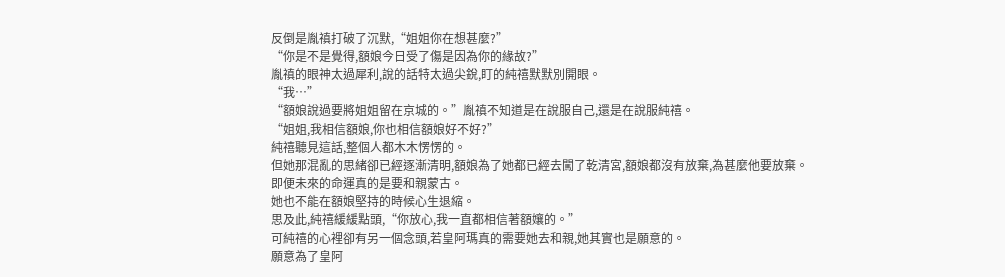反倒是胤禛打破了沉默,“姐姐你在想甚麼?”
“你是不是覺得,額娘今日受了傷是因為你的緣故?”
胤禛的眼神太過犀利,說的話特太過尖銳,盯的純禧默默別開眼。
“我…”
“額娘說過要將姐姐留在京城的。”胤禛不知道是在說服自己,還是在說服純禧。
“姐姐,我相信額娘,你也相信額娘好不好?”
純禧聽見這話,整個人都木木愣愣的。
但她那混亂的思緒卻已經逐漸清明,額娘為了她都已經去闖了乾清宮,額娘都沒有放棄,為甚麼他要放棄。
即便未來的命運真的是要和親蒙古。
她也不能在額娘堅持的時候心生退縮。
思及此,純禧緩緩點頭,“你放心,我一直都相信著額孃的。”
可純禧的心裡卻有另一個念頭,若皇阿瑪真的需要她去和親,她其實也是願意的。
願意為了皇阿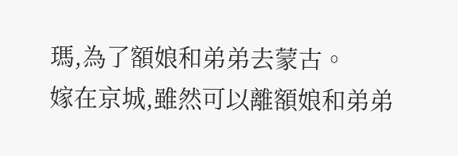瑪,為了額娘和弟弟去蒙古。
嫁在京城,雖然可以離額娘和弟弟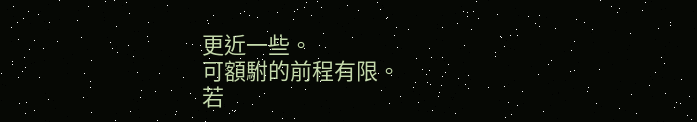更近一些。
可額駙的前程有限。
若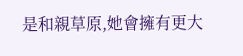是和親草原,她會擁有更大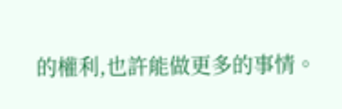的權利,也許能做更多的事情。